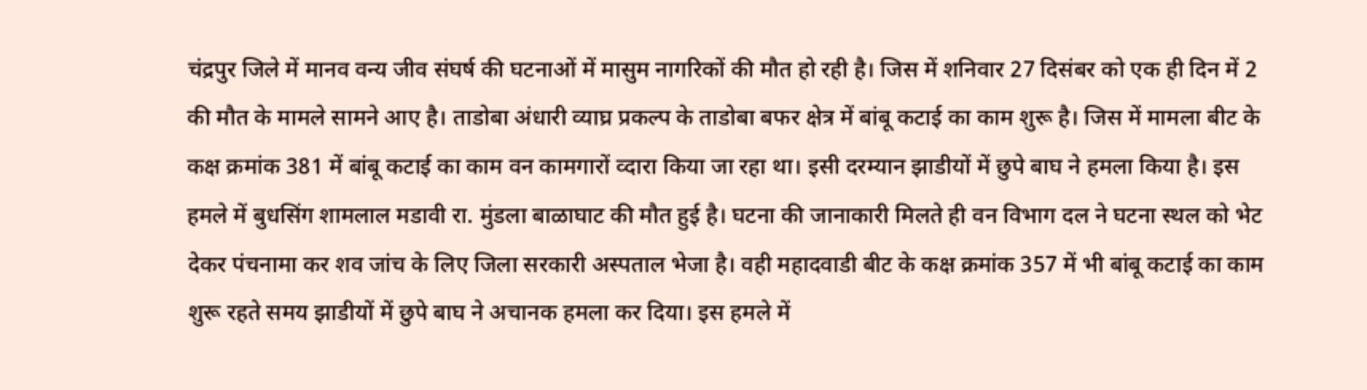चंद्रपुर जिले में मानव वन्य जीव संघर्ष की घटनाओं में मासुम नागरिकों की मौत हो रही है। जिस में शनिवार 27 दिसंबर को एक ही दिन में 2 की मौत के मामले सामने आए है। ताडोबा अंधारी व्याघ्र प्रकल्प के ताडोबा बफर क्षेत्र में बांबू कटाई का काम शुरू है। जिस में मामला बीट के कक्ष क्रमांक 381 में बांबू कटाई का काम वन कामगारों व्दारा किया जा रहा था। इसी दरम्यान झाडीयों में छुपे बाघ ने हमला किया है। इस हमले में बुधसिंग शामलाल मडावी रा. मुंडला बाळाघाट की मौत हुई है। घटना की जानाकारी मिलते ही वन विभाग दल ने घटना स्थल को भेट देकर पंचनामा कर शव जांच के लिए जिला सरकारी अस्पताल भेजा है। वही महादवाडी बीट के कक्ष क्रमांक 357 में भी बांबू कटाई का काम शुरू रहते समय झाडीयों में छुपे बाघ ने अचानक हमला कर दिया। इस हमले में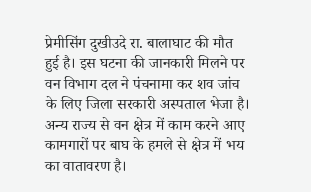प्रेमीसिंग दुखीउदे रा. बालाघाट की मौत हुई है। इस घटना की जानकारी मिलने पर वन विभाग दल ने पंचनामा कर शव जांच के लिए जिला सरकारी अस्पताल भेजा है। अन्य राज्य से वन क्षेत्र में काम करने आए कामगारों पर बाघ के हमले से क्षेत्र में भय का वातावरण है।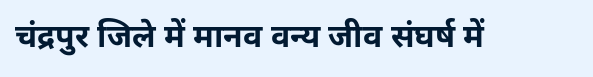चंद्रपुर जिले में मानव वन्य जीव संघर्ष में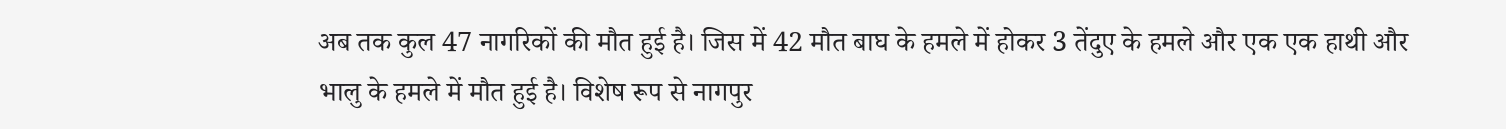अब तक कुल 47 नागरिकों की मौत हुई है। जिस में 42 मौत बाघ के हमले में होकर 3 तेंदुए के हमले और एक एक हाथी और भालु के हमले में मौत हुई है। विशेष रूप से नागपुर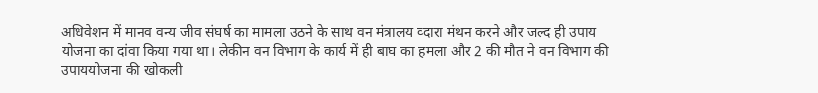अधिवेशन में मानव वन्य जीव संघर्ष का मामला उठने के साथ वन मंत्रालय व्दारा मंथन करने और जल्द ही उपाय योजना का दांवा किया गया था। लेकीन वन विभाग के कार्य में ही बाघ का हमला और 2 की मौत ने वन विभाग की उपाययोजना की खोकली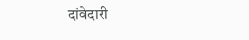दांवेदारी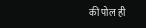की पोल ही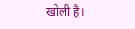खोली है।